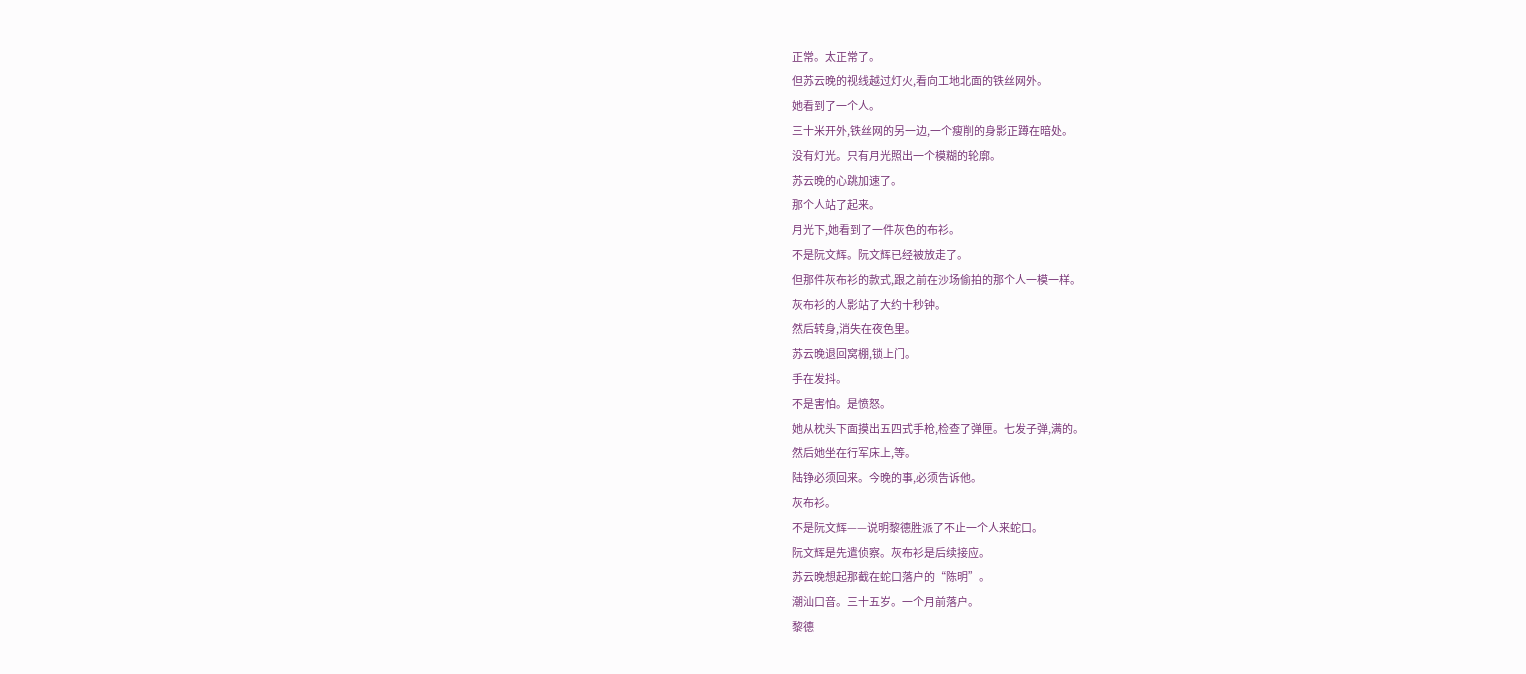正常。太正常了。
但苏云晚的视线越过灯火,看向工地北面的铁丝网外。
她看到了一个人。
三十米开外,铁丝网的另一边,一个瘦削的身影正蹲在暗处。
没有灯光。只有月光照出一个模糊的轮廓。
苏云晚的心跳加速了。
那个人站了起来。
月光下,她看到了一件灰色的布衫。
不是阮文辉。阮文辉已经被放走了。
但那件灰布衫的款式,跟之前在沙场偷拍的那个人一模一样。
灰布衫的人影站了大约十秒钟。
然后转身,消失在夜色里。
苏云晚退回窝棚,锁上门。
手在发抖。
不是害怕。是愤怒。
她从枕头下面摸出五四式手枪,检查了弹匣。七发子弹,满的。
然后她坐在行军床上,等。
陆铮必须回来。今晚的事,必须告诉他。
灰布衫。
不是阮文辉——说明黎德胜派了不止一个人来蛇口。
阮文辉是先遣侦察。灰布衫是后续接应。
苏云晚想起那截在蛇口落户的“陈明”。
潮汕口音。三十五岁。一个月前落户。
黎德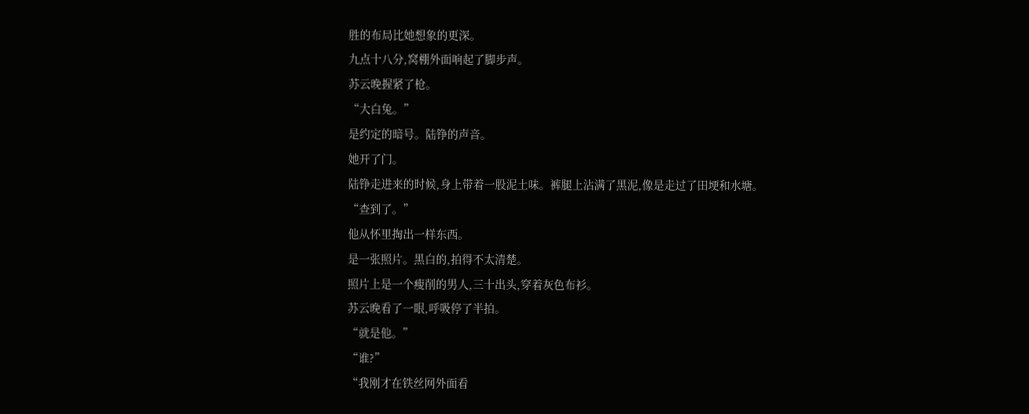胜的布局比她想象的更深。
九点十八分,窝棚外面响起了脚步声。
苏云晚握紧了枪。
“大白兔。”
是约定的暗号。陆铮的声音。
她开了门。
陆铮走进来的时候,身上带着一股泥土味。裤腿上沾满了黑泥,像是走过了田埂和水塘。
“查到了。”
他从怀里掏出一样东西。
是一张照片。黑白的,拍得不太清楚。
照片上是一个瘦削的男人,三十出头,穿着灰色布衫。
苏云晚看了一眼,呼吸停了半拍。
“就是他。”
“谁?”
“我刚才在铁丝网外面看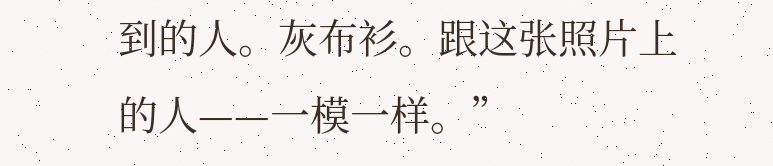到的人。灰布衫。跟这张照片上的人——一模一样。”